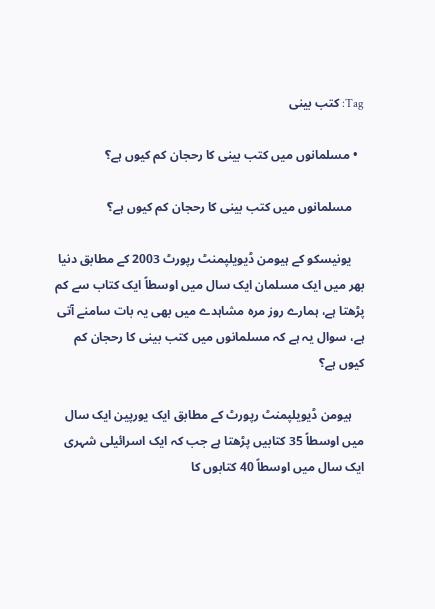Tag: کتب بینی

  • مسلمانوں میں کتب بینی کا رحجان کم کیوں ہے؟

    مسلمانوں میں کتب بینی کا رحجان کم کیوں ہے؟

    یونیسکو کے ہیومن ڈیویلپمنٹ رپورٹ 2003 کے مطابق دنیا بھر میں ایک مسلمان ایک سال میں اوسطاً ایک کتاب سے کم پڑھتا ہے، ہمارے روز مرہ مشاہدے میں بھی یہ بات سامنے آتی ہے، سوال یہ ہے کہ مسلمانوں میں کتب بینی کا رحجان کم کیوں ہے؟

    ہیومن ڈیویلپمنٹ رپورٹ کے مطابق ایک یورپین ایک سال میں اوسطاً 35 کتابیں پڑھتا ہے جب کہ ایک اسرائیلی شہری ایک سال میں اوسطاً 40 کتابوں کا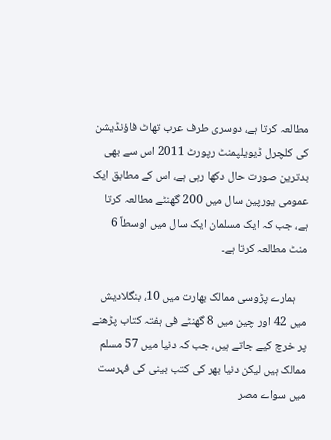مطالعہ کرتا ہے، دوسری طرف عرب تھاٹ فاؤنڈیشن کی کلچرل ڈیویلپمنٹ رپورٹ 2011 اس سے بھی بدترین صورت حال دکھا رہی ہے، اس کے مطابق ایک عمومی یورپین سال میں 200 گھنٹے مطالعہ کرتا ہے، جب کہ ایک مسلمان ایک سال میں اوسطاً 6 منٹ مطالعہ کرتا ہے۔

    ہمارے پڑوسی ممالک بھارت میں 10، بنگلادیش میں 42 اور چین میں 8 گھنٹے فی ہفتہ کتاب پڑھنے پر خرچ کیے جاتے ہیں، جب کہ دنیا میں 57 مسلم ممالک ہیں لیکن دنیا بھر کی کتب بینی کی فہرست میں سواے مصر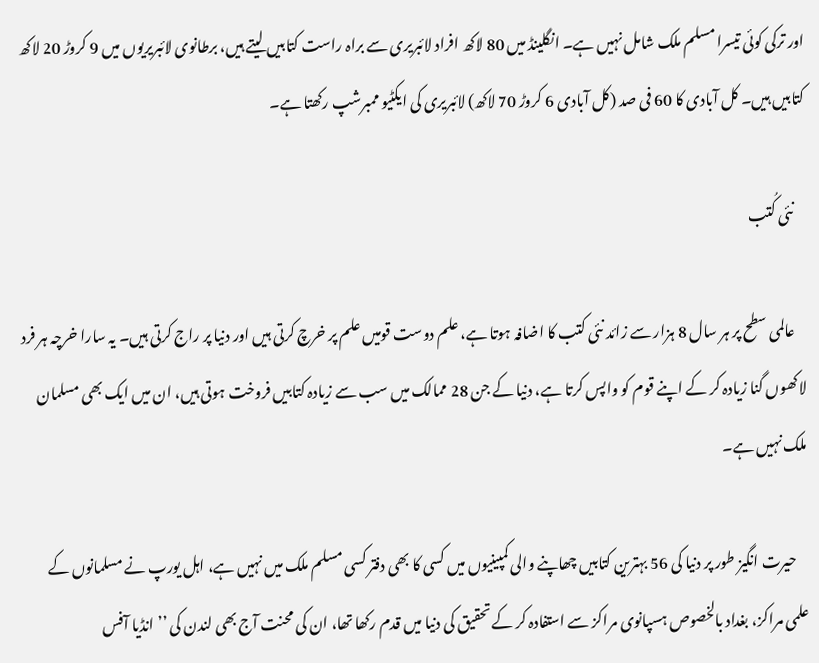اور ترکی کوئی تیسرا مسلم ملک شامل نہیں ہے۔ انگلینڈ میں 80 لاکھ افراد لائبریری سے براہ راست کتابیں لیتے ہیں، برطانوی لائبریریوں میں 9 کروڑ 20 لاکھ کتابیں ہیں۔ کل آبادی کا 60 فی صد (کل آبادی 6 کروڑ 70 لاکھ) لائبریری کی ایکٹیو ممبرشپ رکھتا ہے۔

    نئی کُتب

    عالمی سطح پر ہر سال 8 ہزار سے زائد نئی کتب کا اضافہ ہوتا ہے، علم دوست قومیں علم پر خرچ کرتی ہیں اور دنیا پر راج کرتی ہیں۔ یہ سارا خرچہ ہر فرد لاکھوں گنا زیادہ کر کے اپنے قوم کو واپس کرتا ہے، دنیا کے جن 28 ممالک میں سب سے زیادہ کتابیں فروخت ہوتی ہیں، ان میں ایک بھی مسلمان ملک نہیں ہے۔

    حیرت انگیز طور پر دنیا کی 56 بہترین کتابیں چھاپنے والی کمپینیوں میں کسی کا بھی دفتر کسی مسلم ملک میں نہیں ہے، اہل یورپ نے مسلمانوں کے علمی مراکز، بغداد بالخصوص ہسپانوی مراکز سے استفادہ کر کے تحقیق کی دنیا میں قدم رکھا تھا، ان کی محنت آج بھی لندن کی ’’انڈیا آفس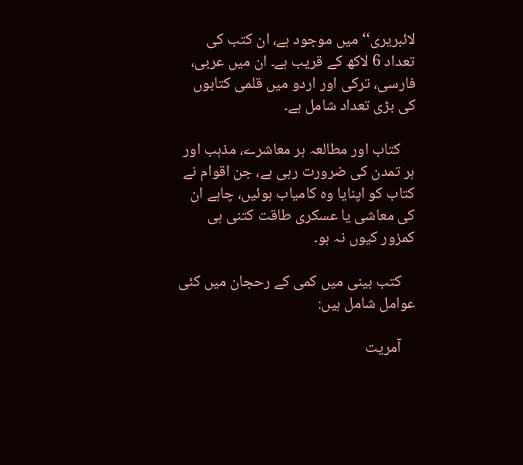لائبریری‘‘ میں موجود ہے، ان کتب کی تعداد 6 لاکھ کے قریب ہے۔ ان میں عربی، فارسی، ترکی اور اردو میں قلمی کتابوں کی بڑی تعداد شامل ہے۔

    کتاب اور مطالعہ ہر معاشرے، مذہب اور ہر تمدن کی ضرورت رہی ہے، جن اقوام نے کتاب کو اپنایا وہ کامیاب ہوئیں، چاہے ان کی معاشی یا عسکری طاقت کتنی ہی کمزور کیوں نہ ہو۔

    کتب بینی میں کمی کے رحجان میں کئی عوامل شامل ہیں:

    آمریت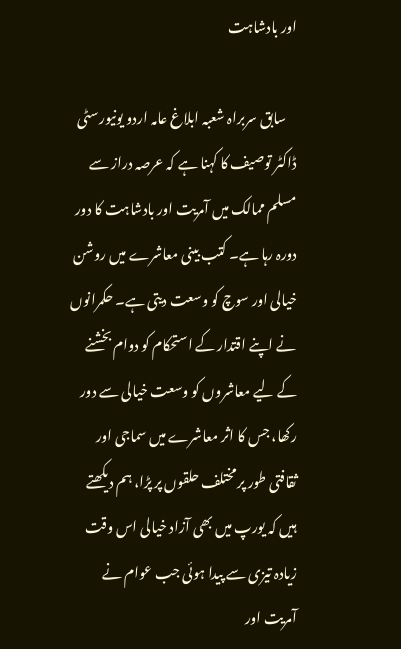اور بادشاہت

    سابق سربراہ شعبہ ابلاغ عامہ اردو یونیورسٹی ڈاکٹر توصیف کا کہنا ہے کہ عرصہ دراز سے مسلم ممالک میں آمریت اور بادشاہت کا دور دورہ رہا ہے۔ کتب بینی معاشرے میں روشن خیالی اور سوچ کو وسعت دیتی ہے۔ حکمرانوں نے اپنے اقتدار کے استحکام کو دوام بخشنے کے لیے معاشروں کو وسعت خیالی سے دور رکھا، جس کا اثر معاشرے میں سماجی اور ثقافتی طور پر مختلف حلقوں پر پڑا، ہم دیکھتے ہیں کہ یورپ میں بھی آزاد خیالی اس وقت زیادہ تیزی سے پیدا ہوئی جب عوام نے آمریت اور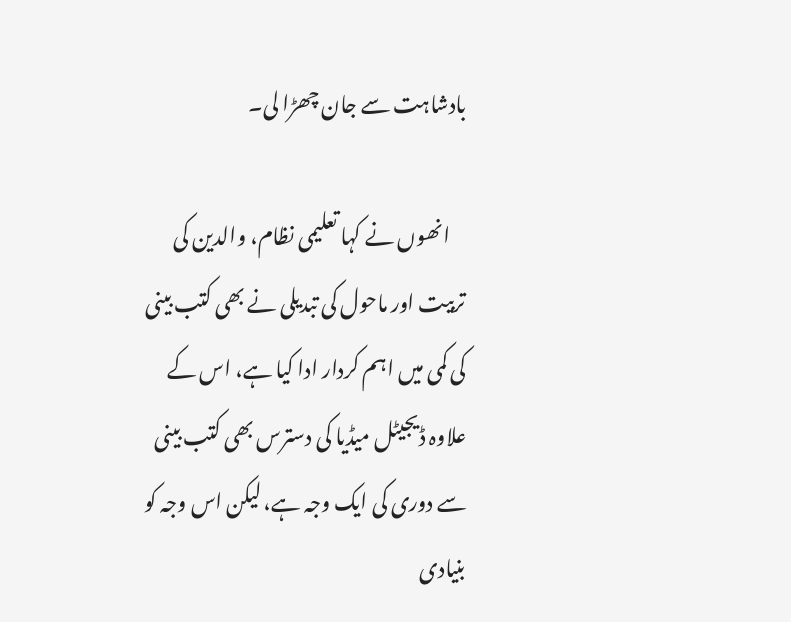بادشاہت سے جان چھڑا لی۔

    انھوں نے کہا تعلیمی نظام، والدین کی تربیت اور ماحول کی تبدیلی نے بھی کتب بینی کی کمی میں اہم کردار ادا کیا ہے، اس کے علاوہ ڈیجیٹل میڈیا کی دسترس بھی کتب بینی سے دوری کی ایک وجہ ہے، لیکن اس وجہ کو بنیادی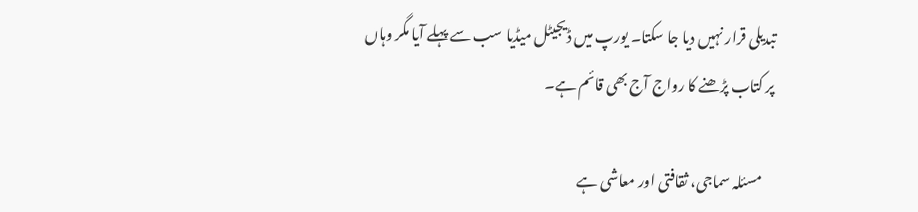تبدیلی قرار نہیں دیا جا سکتا۔ یورپ میں ڈیجیٹل میڈیا سب سے پہلے آیا مگر وہاں پر کتاب پڑھنے کا رواج آج بھی قائم ہے۔

    مسئلہ سماجی، ثقافتی اور معاشی ہے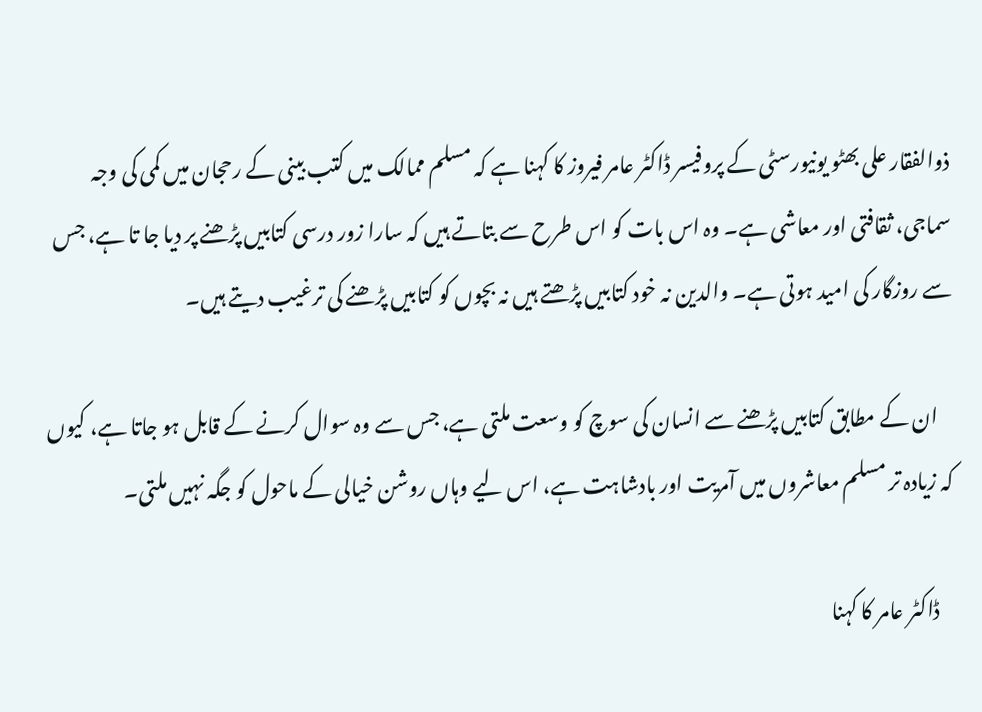ذوالفقار علی بھٹو یونیورسٹی کے پروفیسر ڈاکٹر عامر فیروز کا کہنا ہے کہ مسلم ممالک میں کتب بینی کے رحجان میں کمی کی وجہ سماجی، ثقافتی اور معاشی ہے۔ وہ اس بات کو اس طرح سے بتاتے ہیں کہ سارا زور درسی کتابیں پڑھنے پر دیا جا تا ہے، جس سے روزگار کی امید ہوتی ہے۔ والدین نہ خود کتابیں پڑھتے ہیں نہ بچوں کو کتابیں پڑھنے کی ترغیب دیتے ہیں۔

    ان کے مطابق کتابیں پڑھنے سے انسان کی سوچ کو وسعت ملتی ہے، جس سے وہ سوال کرنے کے قابل ہو جاتا ہے، کیوں کہ زیادہ تر مسلم معاشروں میں آمریت اور بادشاہت ہے، اس لیے وہاں روشن خیالی کے ماحول کو جگہ نہیں ملتی۔

    ڈاکٹر عامر کا کہنا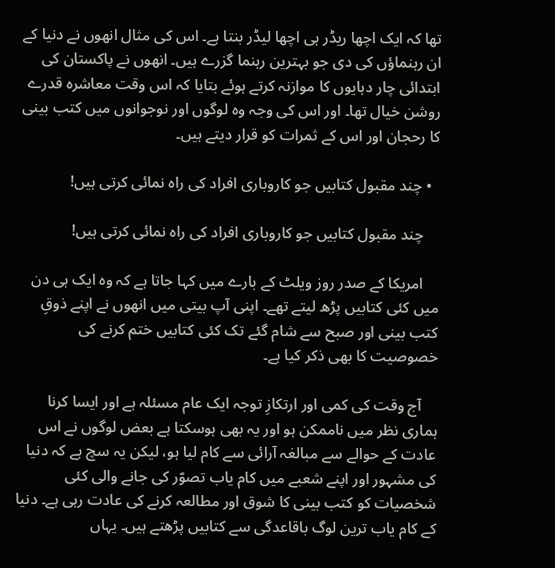تھا کہ ایک اچھا ریڈر ہی اچھا لیڈر بنتا ہے۔ اس کی مثال انھوں نے دنیا کے ان رہنماؤں کی دی جو بہترین رہنما گزرے ہیں۔ انھوں نے پاکستان کی ابتدائی چار دہایوں کا موازنہ کرتے ہوئے بتایا کہ اس وقت معاشرہ قدرے روشن خیال تھا۔ اور اس کی وجہ وہ لوگوں اور نوجوانوں میں کتب بینی کا رحجان اور اس کے ثمرات کو قرار دیتے ہیں۔

  • چند مقبول کتابیں جو کاروباری افراد کی راہ نمائی کرتی ہیں!

    چند مقبول کتابیں جو کاروباری افراد کی راہ نمائی کرتی ہیں!

    امریکا کے صدر روز ویلٹ کے بارے میں‌ کہا جاتا ہے کہ وہ ایک ہی دن میں کئی کتابیں پڑھ لیتے تھے۔ اپنی آپ بیتی میں انھوں نے اپنے ذوقِ کتب بینی اور صبح سے شام گئے تک کئی کتابیں ختم کرنے کی خصوصیت کا بھی ذکر کیا ہے۔

    آج وقت کی کمی اور ارتکازِ توجہ ایک عام مسئلہ ہے اور ایسا کرنا ہماری نظر میں ناممکن ہو اور یہ بھی ہوسکتا ہے بعض لوگوں نے اس عادت کے حوالے سے مبالغہ آرائی سے کام لیا ہو، لیکن یہ سچ ہے کہ دنیا کی مشہور اور اپنے شعبے میں کام یاب تصوّر کی جانے والی کئی شخصیات کو کتب بینی کا شوق اور مطالعہ کرنے کی عادت رہی ہے۔ دنیا کے کام یاب ترین لوگ باقاعدگی سے کتابیں پڑھتے ہیں۔ یہاں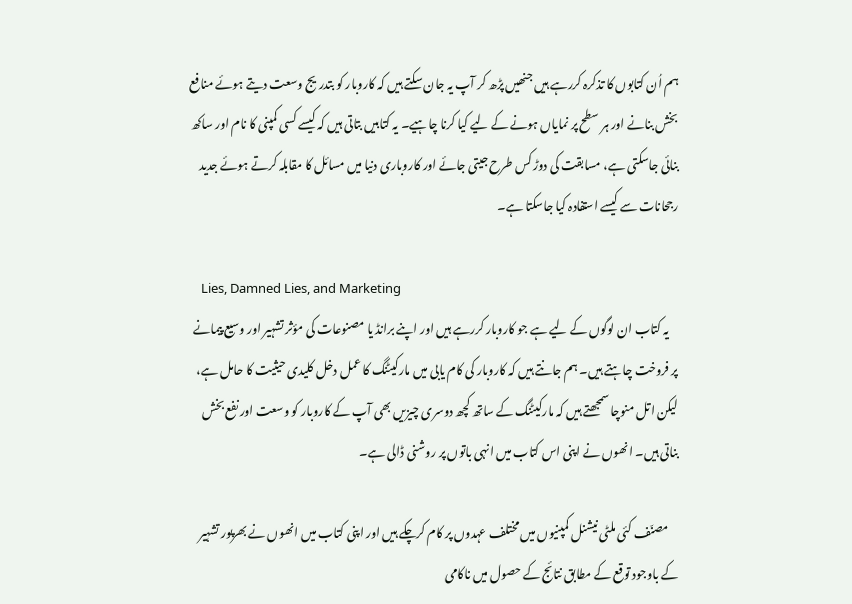ہم اُن کتابوں کا تذکرہ کررہے ہیں جنھیں پڑھ کر آپ یہ جان سکتے ہیں کہ کاروبار کو بتدریج وسعت دیتے ہوئے منافع بخش بنانے اور ہر سطح پر نمایاں ہونے کے لیے کیا کرنا چاہیے۔ یہ کتابیں بتاتی ہیں‌ کہ کیسے کسی کمپنی کا نام اور ساکھ بنائی جاسکتی ہے، مسابقت کی دوڑ کس طرح جیتی جائے اور کاروباری دنیا میں‌ مسائل کا مقابلہ کرتے ہوئے جدید رجحانات سے کیسے استفادہ کیا جاسکتا ہے۔

    Lies, Damned Lies, and Marketing
    یہ کتاب ان لوگوں کے لیے ہے جو کاروبار کررہے ہیں اور اپنے برانڈ یا مصنوعات کی مؤثر تشہیر اور وسیع پیمانے پر فروخت چاہتے ہیں۔ ہم جانتے ہیں کہ کاروبار کی کام یابی میں مارکیٹنگ کا عمل دخل کلیدی حیثیت کا حامل ہے، لیکن اتل منوچا سمجھتے ہیں‌ کہ مارکیٹنگ کے ساتھ کچھ دوسری چیزیں بھی آپ کے کاروبار کو وسعت اور نفع بخش بناتی ہیں۔ انھوں نے اپنی اس کتاب میں‌ انہی باتوں پر روشنی ڈالی ہے۔

    مصنّف کئی ملٹی نیشنل کمپنیوں میں مختلف عہدوں پر کام کرچکے ہیں اور اپنی کتاب میں انھوں‌ نے بھرپور تشہیر کے باوجود توقع کے مطابق نتائج کے حصول میں‌ ناکامی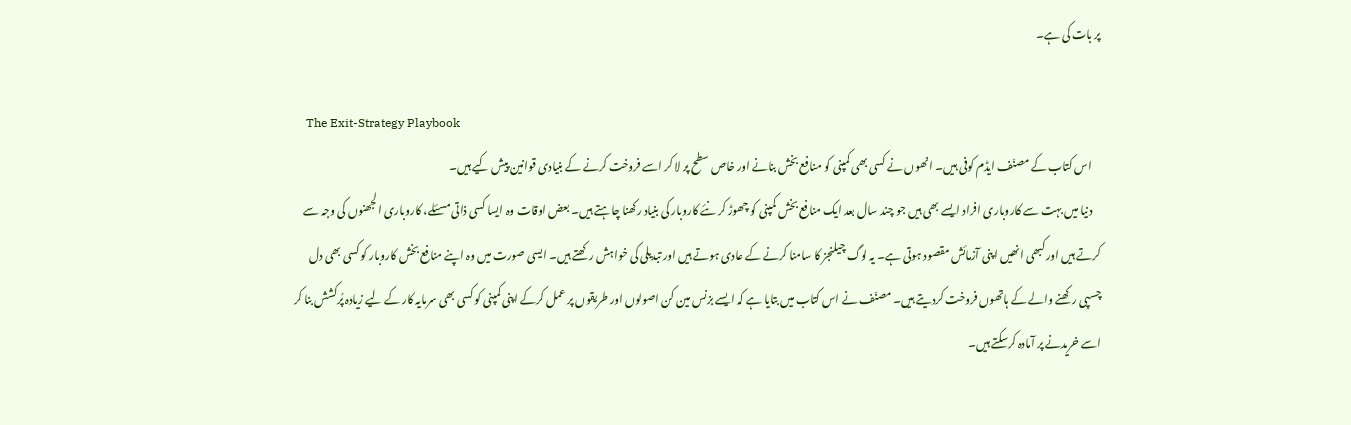پر بات کی ہے۔

    The Exit-Strategy Playbook
    اس کتاب کے مصنّف ایڈم کوفی ہیں‌۔ انھوں‌ نے کسی بھی کمپنی کو منافع بخش بنانے اور خاص سطح پر لا کر اسے فروخت کرنے کے بنیادی قوانین پیش کیے ہیں۔
    دنیا میں‌ بہت سے کاروباری افراد ایسے بھی ہیں‌ جو چند سال بعد ایک منافع بخش کمپنی کو چھوڑ کر نئے کاروبار کی بنیاد رکھنا چاہتے ہیں۔ بعض‌ اوقات وہ ایسا کسی ذاتی مسئلے، کاروباری الجھنوں کی وجہ سے کرتے ہیں اور کبھی انھیں‌ اپنی آزمائش مقصود ہوتی ہے۔ یہ لوگ چیلنجز کا سامنا کرنے کے عادی ہوتے ہیں اور تبدیلی کی خواہش رکھتے ہیں۔ ایسی صورت میں وہ اپنے منافع بخش کاروبار کو کسی بھی دل چسپی رکھنے والے کے ہاتھوں فروخت کردیتے ہیں۔ مصنّف نے اس کتاب میں‌ بتایا ہے کہ ایسے بزنس مین کن اصولوں اور طریقوں پر عمل کرکے اپنی کمپنی کو کسی بھی سرمایہ کار کے لیے زیادہ پُرکشش بنا کر اسے خریدنے پر آمادہ کرسکتے ہیں۔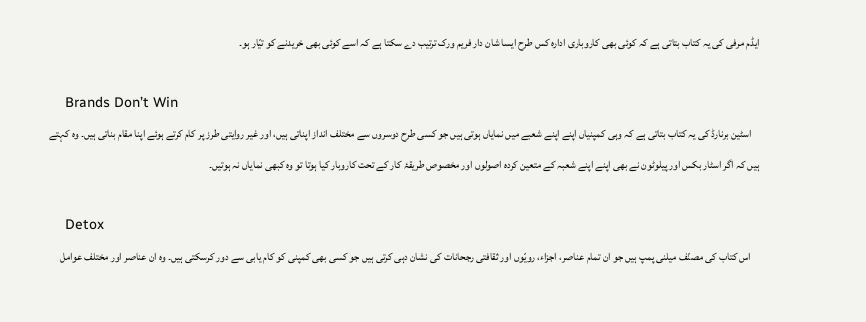ایڈم مرفی کی یہ کتاب بتاتی ہے کہ کوئی بھی کاروباری ادارہ کس طرح‌ ایسا شان دار فریم ورک ترتیب دے سکتا ہے کہ اسے کوئی بھی خریدنے کو تیّار ہو۔

    Brands Don’t Win
    اسٹین برنارڈ کی یہ کتاب بتاتی ہے کہ وہی کمپنیاں اپنے اپنے شعبے میں‌ نمایاں ہوتی ہیں جو کسی طرح دوسروں سے مختلف انداز اپناتی ہیں، اور غیر روایتی طرز پر کام کرتے ہوئے اپنا مقام بناتی ہیں۔ وہ کہتے ہیں کہ اگر اسٹار بکس اور پیلوٹون نے بھی اپنے اپنے شعبہ کے متعین کردہ اصولوں اور مخصوص طریقۂ کار کے تحت کاروبار کیا ہوتا تو وہ کبھی نمایاں نہ ہوتیں۔

    Detox
    اس کتاب کی مصنّف میلنی پمپ ہیں جو ان تمام عناصر، اجزاء، رویّوں اور ثقافتی رجحانات کی نشان دہی کرتی ہیں جو کسی بھی کمپنی کو کام یابی سے دور کرسکتی ہیں۔ وہ ان عناصر اور مختلف عوامل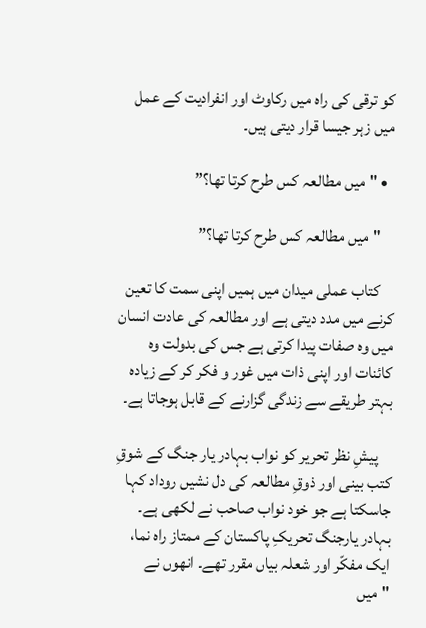کو ترقی کی راہ میں‌ رکاوٹ اور انفرادیت کے عمل میں زہر جیسا قرار دیتی ہیں۔

  • "میں مطالعہ کس طرح کرتا تھا؟”

    "میں مطالعہ کس طرح کرتا تھا؟”

    کتاب عملی میدان میں ہمیں اپنی سمت کا تعین کرنے میں مدد دیتی ہے اور مطالعہ کی عادت انسان میں وہ صفات پیدا کرتی ہے جس کی بدولت وہ کائنات اور اپنی ذات میں غور و فکر کر کے زیادہ بہتر طریقے سے زندگی گزارنے کے قابل ہوجاتا ہے۔

    پیشِ نظر تحریر کو نواب بہادر یار جنگ کے شوقِ کتب بینی اور ذوقِ مطالعہ کی دل نشیں روداد کہا جاسکتا ہے جو خود نواب صاحب نے لکھی ہے۔ بہادر یارجنگ تحریکِ پاکستان کے ممتاز راہ نما، ایک مفکّر اور شعلہ بیاں مقرر تھے۔ انھوں نے "میں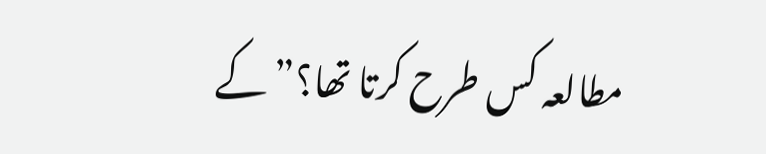مطالعہ کس طرح کرتا تھا؟” کے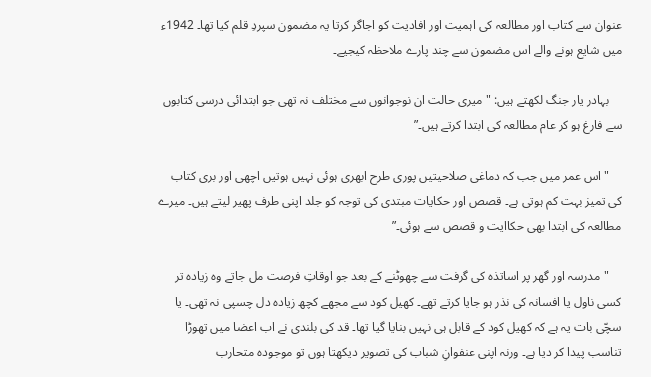عنوان سے کتاب اور مطالعہ کی اہمیت اور افادیت کو اجاگر کرتا یہ مضمون سپردِ قلم کیا تھا۔ 1942ء میں شایع ہونے والے اس مضمون سے چند پارے ملاحظہ کیجیے۔

    بہادر یار جنگ لکھتے ہیں: "میری حالت ان نوجوانوں سے مختلف نہ تھی جو ابتدائی درسی کتابوں سے فارغ ہو کر عام مطالعہ کی ابتدا کرتے ہیں۔”

    "اس عمر میں جب کہ دماغی صلاحیتیں پوری طرح ابھری ہوئی نہیں ہوتیں اچھی اور بری کتاب کی تمیز بہت کم ہوتی ہے۔ قصص اور حکایات مبتدی کی توجہ کو جلد اپنی طرف پھیر لیتے ہیں۔ میرے مطالعہ کی ابتدا بھی حکاایت و قصص سے ہوئی۔”

    "مدرسہ اور گھر پر اساتذہ کی گرفت سے چھوٹنے کے بعد جو اوقاتِ فرصت مل جاتے وہ زیادہ تر کسی ناول یا افسانہ کی نذر ہو جایا کرتے تھے۔ کھیل کود سے مجھے کچھ زیادہ دل چسپی نہ تھی۔ یا سچّی بات یہ ہے کہ کھیل کود کے قابل ہی نہیں بنایا گیا تھا۔ قد کی بلندی نے اب اعضا میں تھوڑا تناسب پیدا کر دیا ہے۔ ورنہ اپنی عنفوانِ شباب کی تصویر دیکھتا ہوں تو موجودہ متحارب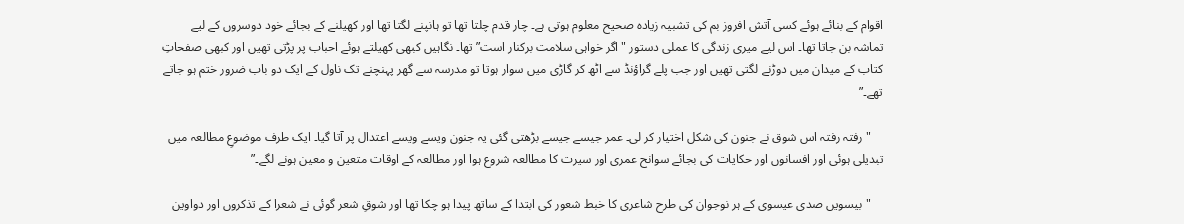اقوام کے بنائے ہوئے کسی آتش افروز بم کی تشبیہ زیادہ صحیح معلوم ہوتی ہے۔ چار قدم چلتا تھا تو ہانپنے لگتا تھا اور کھیلنے کے بجائے خود دوسروں کے لیے تماشہ بن جاتا تھا۔ اس لیے میری زندگی کا عملی دستور "اگر خواہی سلامت برکنار است” تھا۔ نگاہیں کبھی کھیلتے ہوئے احباب پر پڑتی تھیں اور کبھی صفحاتِ کتاب کے میدان میں دوڑنے لگتی تھیں اور جب پلے گراؤنڈ سے اٹھ کر گاڑی میں سوار ہوتا تو مدرسہ سے گھر پہنچنے تک ناول کے ایک دو باب ضرور ختم ہو جاتے تھے۔”

    "رفتہ رفتہ اس شوق نے جنون کی شکل اختیار کر لی۔ عمر جیسے جیسے بڑھتی گئی یہ جنون ویسے ویسے اعتدال پر آتا گیا۔ ایک طرف موضوعِ مطالعہ میں تبدیلی ہوئی اور افسانوں اور حکایات کی بجائے سوانح عمری اور سیرت کا مطالعہ شروع ہوا اور مطالعہ کے اوقات متعین و معین ہونے لگے۔”

    "بیسویں صدی عیسوی کے ہر نوجوان کی طرح شاعری کا خبط شعور کی ابتدا کے ساتھ پیدا ہو چکا تھا اور شوقِ شعر گوئی نے شعرا کے تذکروں اور دواوین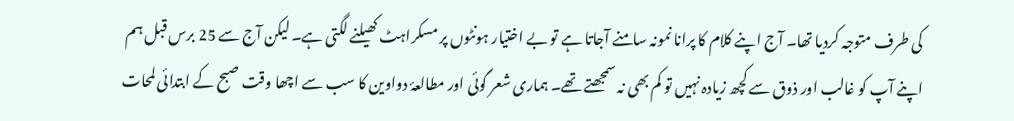کی طرف متوجہ کردیا تھا۔ آج اپنے کلام کا پرانا نمونہ سامنے آجاتا ہے تو بے اختیار ہونٹوں پر مسکراہٹ کھیلنے لگتی ہے۔ لیکن آج سے 25 برس قبل ہم اپنے آپ کو غالب اور ذوق سے کچھ زیادہ نہیں تو کم بھی نہ سمجھتے تھے۔ ہماری شعر گوئی اور مطالعۂ دواوین کا سب سے اچھا وقت صبح کے ابتدائی لمحات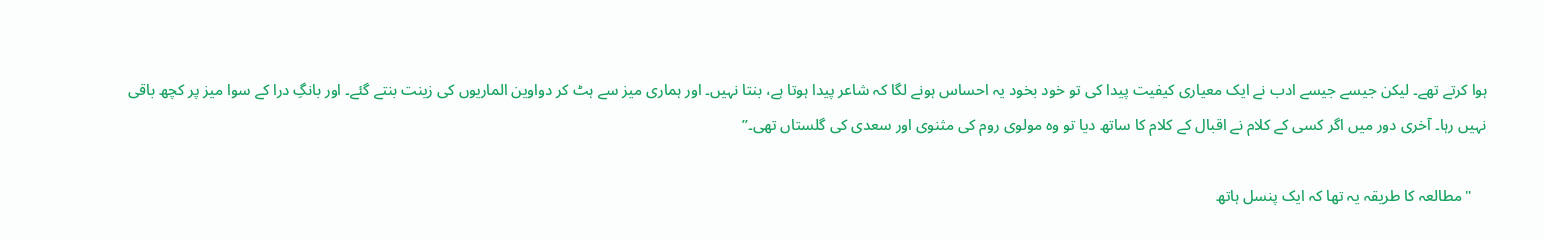ہوا کرتے تھے۔ لیکن جیسے جیسے ادب نے ایک معیاری کیفیت پیدا کی تو خود بخود یہ احساس ہونے لگا کہ شاعر پیدا ہوتا ہے، بنتا نہیں۔ اور ہماری میز سے ہٹ کر دواوین الماریوں کی زینت بنتے گئے۔ اور بانگِ درا کے سوا میز پر کچھ باقی نہیں رہا۔ آخری دور میں اگر کسی کے کلام نے اقبال کے کلام کا ساتھ دیا تو وہ مولوی روم کی مثنوی اور سعدی کی گلستاں تھی۔”

    "مطالعہ کا طریقہ یہ تھا کہ ایک پنسل ہاتھ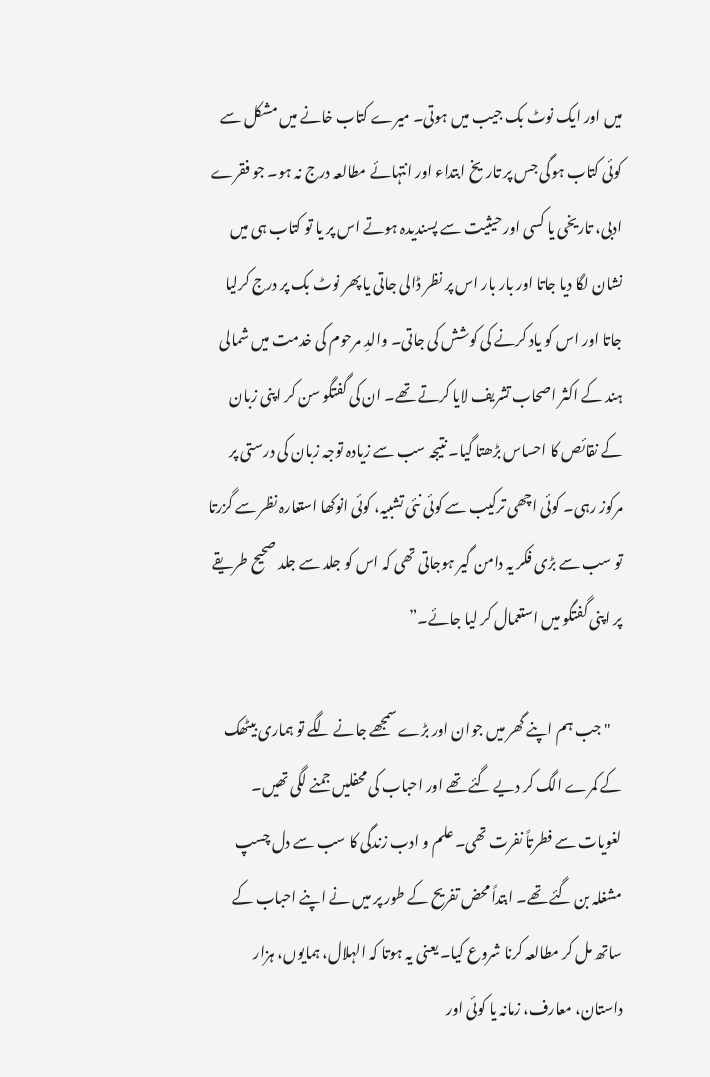میں اور ایک نوٹ بک جیب میں ہوتی۔ میرے کتاب خانے میں مشکل سے کوئی کتاب ہوگی جس پر تاریخ ابتداء اور انتہائے مطالعہ درج نہ ہو۔ جو فقرے ادبی، تاریخی یا کسی اور حیثیت سے پسندیدہ ہوتے اس پر یا تو کتاب ہی میں نشان لگا دیا جاتا اور بار بار اس پر نظر ڈالی جاتی یا پھر نوٹ بک پر درج کرلیا جاتا اور اس کو یاد کرنے کی کوشش کی جاتی۔ والدِ مرحوم کی خدمت میں شمالی ہند کے اکثر اصحاب تشریف لایا کرتے تھے۔ ان کی گفتگو سن کر اپنی زبان کے نقائص کا احساس بڑھتا گیا۔ نتیجہ سب سے زیادہ توجہ زبان کی درستی پر مرکوز رہی۔ کوئی اچھی ترکیب سے کوئی نئی تشبیہ، کوئی انوکھا استعارہ نظر سے گزرتا تو سب سے بڑی فکر یہ دامن گیر ہوجاتی تھی کہ اس کو جلد سے جلد صحیح طریقے پر اپنی گفتگو میں استعمال کر لیا جائے۔”

    "جب ہم اپنے گھر میں جوان اور بڑے سمجھے جانے لگے تو ہماری بیٹھک کے کمرے الگ کر دیے گئے تھے اور احباب کی محفلیں جمنے لگی تھیں۔ لغویات سے فطرتاً نفرت تھی۔ علم و ادب زندگی کا سب سے دل چسپ مشغلہ بن گئے تھے۔ ابتداً محض تفریح کے طور پر میں نے اپنے احباب کے ساتھ مل کر مطالعہ کرنا شروع کیا۔ یعنی یہ ہوتا کہ الہلال، ہمایوں، ہزار داستان، معارف، زمانہ یا کوئی اور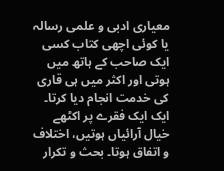معیاری ادبی و علمی رسالہ یا کوئی اچھی کتاب کسی ایک صاحب کے ہاتھ میں ہوتی اور اکثر میں ہی قاری کی خدمت انجام دیا کرتا۔ ایک ایک فقرے پر اکٹھے خیال آرائیاں ہوتیں، اختلاف و اتفاق ہوتا۔ بحث و تکرار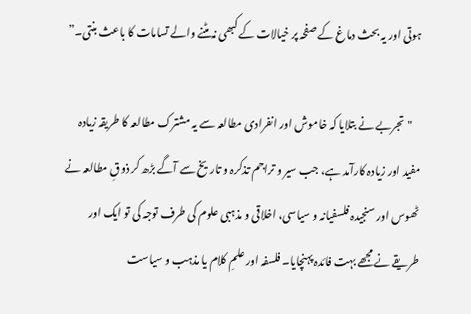ہوتی اور یہ بحث دماغ کے صفحہ پر خیالات کے کبھی نہ مٹنے والے تسامات کا باعث بنتی۔”

    "تجربے نے بتلایا کہ خاموش اور انفرادی مطالعہ سے یہ مشترک مطالعہ کا طریقہ زیادہ مفید اور زیادہ کارآمد ہے، جب سیر و تراجم تذکرہ و تاریخ سے آگے بڑھ کر ذوقِ مطالعہ نے ٹھوس اور سنجیدہ فلسفیانہ و سیاسی، اخلاقی و مذہبی علوم کی طرف توجہ کی تو ایک اور طریقے نے مجھے بہت فائدہ پہنچایا۔ فلسفہ اور علمِ کلام یا مذہب و سیاست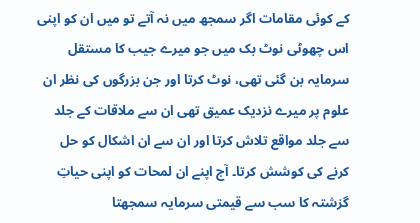کے کوئی مقامات اگر سمجھ میں نہ آتے تو میں ان کو اپنی اس چھوٹی نوٹ بک میں جو میرے جیب کا مستقل سرمایہ بن گئی تھی، نوٹ کرتا اور جن بزرگوں کی نظر ان علوم پر میرے نزدیک عمیق تھی ان سے ملاقات کے جلد سے جلد مواقع تلاش کرتا اور ان سے ان اشکال کو حل کرنے کی کوشش کرتا۔ آج اپنے ان لمحات کو اپنی حیاتِ گزشتہ کا سب سے قیمتی سرمایہ سمجھتا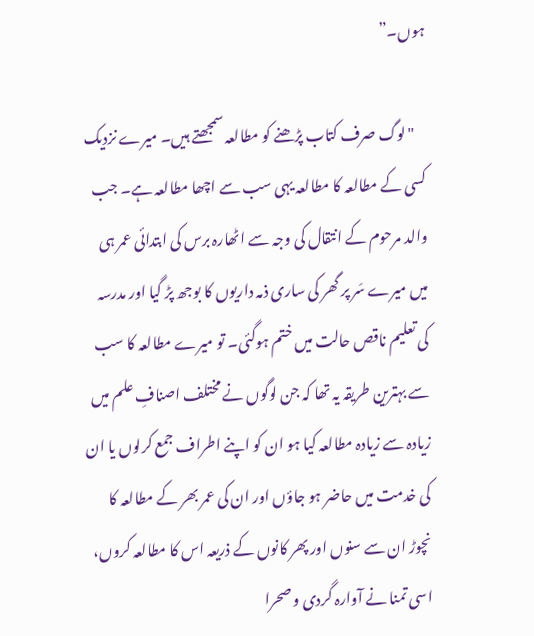ہوں۔”

    "لوگ صرف کتاب پڑھنے کو مطالعہ سمجھتے ہیں۔ میرے نزدیک کسی کے مطالعہ کا مطالعہ یہی سب سے اچھا مطالعہ ہے۔ جب والد مرحوم کے انتقال کی وجہ سے اٹھارہ برس کی ابتدائی عمر ہی میں میرے سَر پر گھر کی ساری ذمہ داریوں کا بوجھ پڑ گیا اور مدرسہ کی تعلیم ناقص حالت میں ختم ہوگئی۔ تو میرے مطالعہ کا سب سے بہترین طریقہ یہ تھا کہ جن لوگوں نے مختلف اصنافِ علم میں زیادہ سے زیادہ مطالعہ کیا ہو ان کو اپنے اطراف جمع کرلوں یا ان کی خدمت میں حاضر ہو جاؤں اور ان کی عمر بھر کے مطالعہ کا نچوڑ ان سے سنوں اور پھر کانوں کے ذریعہ اس کا مطالعہ کروں، اسی تمنا نے آوارہ گردی و صحرا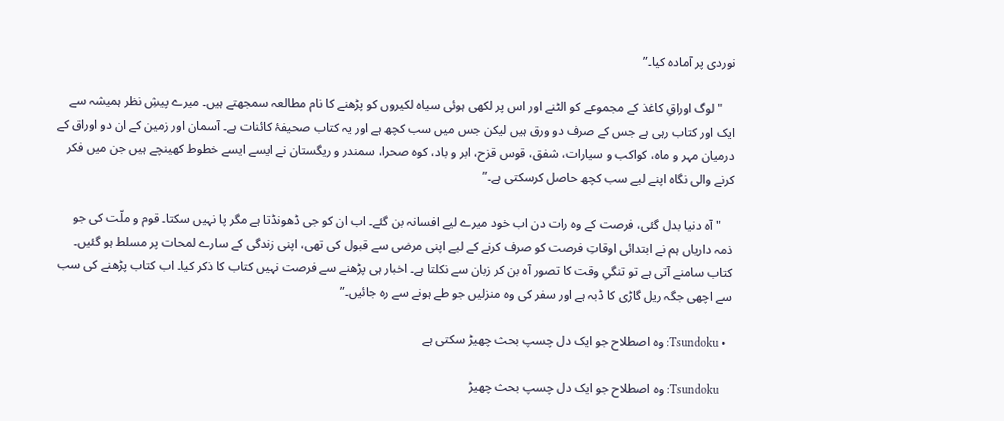نوردی پر آمادہ کیا۔”

    "لوگ اوراقِ کاغذ کے مجموعے کو الٹنے اور اس پر لکھی ہوئی سیاہ لکیروں کو پڑھنے کا نام مطالعہ سمجھتے ہیں۔ میرے پیشِ نظر ہمیشہ سے ایک اور کتاب رہی ہے جس کے صرف دو ورق ہیں لیکن جس میں سب کچھ ہے اور یہ کتاب صحیفۂ کائنات ہے۔ آسمان اور زمین کے ان دو اوراق کے درمیان مہر و ماہ، کواکب و سیارات، شفق، قوس قزح، ابر و باد، کوہ صحرا، سمندر و ریگستان نے ایسے ایسے خطوط کھینچے ہیں جن میں فکر کرنے والی نگاہ اپنے لیے سب کچھ حاصل کرسکتی ہے۔”

    "آہ دنیا بدل گئی، فرصت کے وہ رات دن اب خود میرے لیے افسانہ بن گئے۔ اب ان کو جی ڈھونڈتا ہے مگر پا نہیں سکتا۔ قوم و ملّت کی جو ذمہ داریاں ہم نے ابتدائی اوقاتِ فرصت کو صرف کرنے کے لیے اپنی مرضی سے قبول کی تھی، اپنی زندگی کے سارے لمحات پر مسلط ہو گئیں۔ کتاب سامنے آتی ہے تو تنگیِ وقت کا تصور آہ بن کر زبان سے نکلتا ہے۔ اخبار ہی پڑھنے سے فرصت نہیں کتاب کا ذکر کیا۔ اب کتاب پڑھنے کی سب سے اچھی جگہ ریل گاڑی کا ڈبہ ہے اور سفر کی وہ منزلیں جو طے ہونے سے رہ جائیں۔”

  • Tsundoku: وہ اصطلاح جو ایک دل چسپ بحث چھیڑ سکتی ہے

    Tsundoku: وہ اصطلاح جو ایک دل چسپ بحث چھیڑ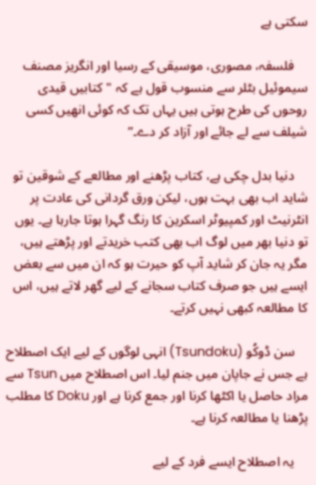سکتی ہے

    فلسفہ، مصوری، موسیقی کے رسیا اور انگریز مصنف سیموئیل بٹلر سے منسوب قول ہے کہ "کتابیں قیدی روحوں کی طرح ہوتی ہیں یہاں تک کہ کوئی انھیں کسی شیلف سے لے جائے اور آزاد کر دے۔”

    دنیا بدل چکی ہے، کتاب پڑھنے اور مطالعے کے شوقین تو شاید اب بھی بہت ہوں، لیکن ورق گردانی کی عادت پر انٹرنیٹ اور کمپیوٹر اسکرین کا رنگ گہرا ہوتا جارہا ہے۔ یوں تو دنیا بھر میں‌ لوگ اب بھی کتب خریدتے اور پڑھتے ہیں، مگر یہ جان کر شاید آپ کو حیرت ہو کہ ان میں‌ سے بعض ایسے ہیں‌ جو صرف کتاب سجانے کے لیے گھر لاتے ہیں، اس کا مطالعہ کبھی نہیں کرتے۔

    سن ڈوکُو (Tsundoku) انہی لوگوں‌ کے لیے ایک اصطلاح ہے جس نے جاپان میں‌ جنم لیا۔ اس اصطلاح میں‌ Tsun سے مراد حاصل یا اکٹھا کرنا اور جمع کرنا ہے اور Doku کا مطلب پڑھنا یا مطالعہ کرنا ہے۔

    یہ اصطلاح ایسے فرد کے لیے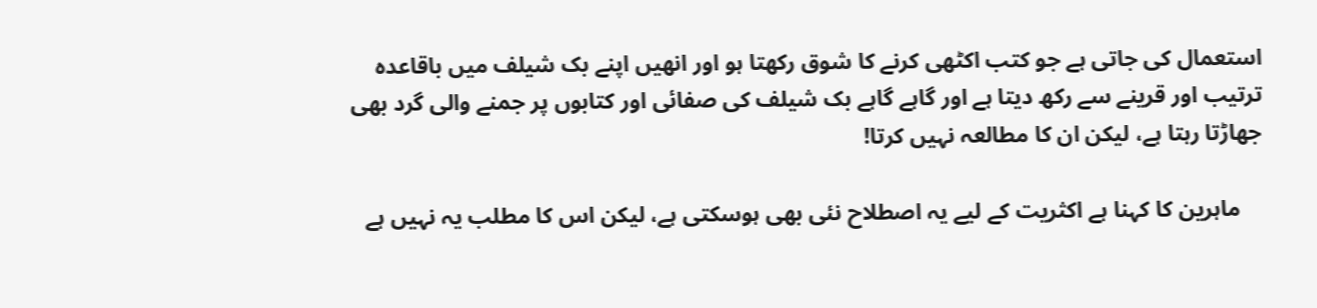استعمال کی جاتی ہے جو کتب اکٹھی کرنے کا شوق رکھتا ہو اور انھیں اپنے بک شیلف میں‌ باقاعدہ ترتیب اور قرینے سے رکھ دیتا ہے اور گاہے گاہے بک شیلف کی صفائی اور کتابوں‌ پر جمنے والی گرد بھی جھاڑتا رہتا ہے، لیکن ان کا مطالعہ نہیں‌ کرتا!

    ماہرین کا کہنا ہے اکثریت کے لیے یہ اصطلاح نئی بھی ہوسکتی ہے، لیکن اس کا مطلب یہ نہیں‌ ہے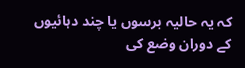کہ یہ حالیہ برسوں‌ یا چند دہائیوں کے دوران وضع کی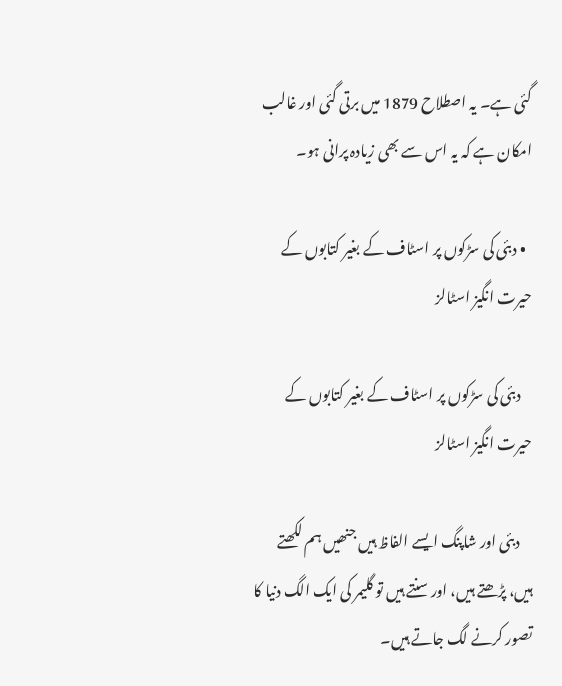گئی ہے‌۔ یہ اصطلاح 1879 میں برتی گئی اور غالب امکان ہے کہ یہ اس سے بھی زیادہ پرانی ہو۔

  • دبئی کی سڑکوں پر اسٹاف کے بغیر کتابوں کے حیرت انگیز اسٹالز

    دبئی کی سڑکوں پر اسٹاف کے بغیر کتابوں کے حیرت انگیز اسٹالز

    دبئی اور شاپنگ ایسے الفاظ ہیں جنھیں ہم لکھتے ہیں، پڑھتے ہیں، اور سنتے ہیں تو گلیمر کی ایک الگ دنیا کا تصور کرنے لگ جاتے ہیں۔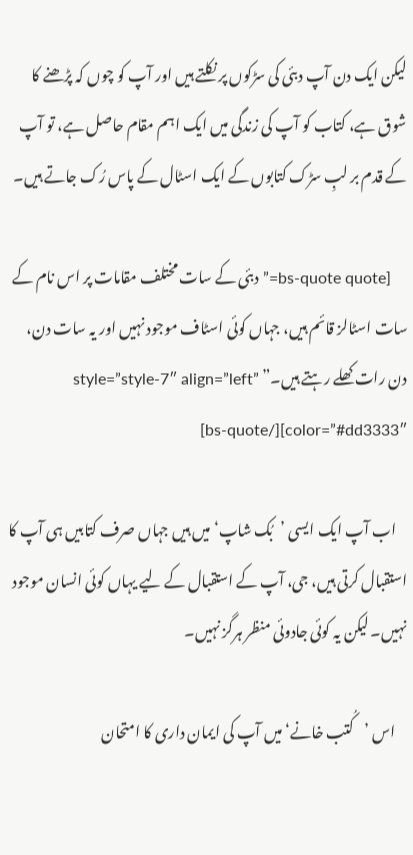لیکن ایک دن آپ دبئی کی سڑکوں پر نکلتے ہیں اور آپ کو چوں کہ پڑھنے کا شوق ہے، کتاب کو آپ کی زندگی میں ایک اہم مقام حاصل ہے، تو آپ کے قدم بر لبِ سڑک کتابوں کے ایک اسٹال کے پاس رُک جاتے ہیں۔

    [bs-quote quote=”دبئی کے سات مختلف مقامات پر اس نام کے سات اسٹالز قائم ہیں، جہاں کوئی اسٹاف موجود نہیں اور یہ سات دن، دن رات کھلے رہتے ہیں۔” style=”style-7″ align=”left” color=”#dd3333″][/bs-quote]

    اب آپ ایک ایسی ’بُک شاپ‘ میں ہیں جہاں صرف کتابیں ہی آپ کا استقبال کرتی ہیں، جی، آپ کے استقبال کے لیے یہاں کوئی انسان موجود نہیں۔ لیکن یہ کوئی جادوئی منظر ہرگز نہیں۔

    اس ’کُتب خانے‘ میں آپ کی ایمان داری کا امتحان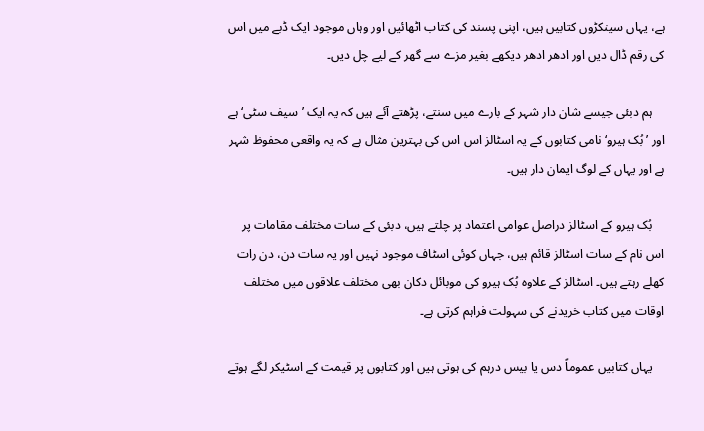ہے، یہاں سینکڑوں کتابیں ہیں، اپنی پسند کی کتاب اٹھائیں اور وہاں موجود ایک ڈبے میں اس کی رقم ڈال دیں اور ادھر ادھر دیکھے بغیر مزے سے گھر کے لیے چل دیں۔

    ہم دبئی جیسے شان دار شہر کے بارے میں سنتے، پڑھتے آئے ہیں کہ یہ ایک ’سیف سٹی‘ ہے اور ’بُک ہیرو‘ نامی کتابوں کے یہ اسٹالز اس اس کی بہترین مثال ہے کہ یہ واقعی محفوظ شہر ہے اور یہاں کے لوگ ایمان دار ہیں۔

    بُک ہیرو کے اسٹالز دراصل عوامی اعتماد پر چلتے ہیں، دبئی کے سات مختلف مقامات پر اس نام کے سات اسٹالز قائم ہیں، جہاں کوئی اسٹاف موجود نہیں اور یہ سات دن، دن رات کھلے رہتے ہیں۔ اسٹالز کے علاوہ بُک ہیرو کی موبائل دکان بھی مختلف علاقوں میں مختلف اوقات میں کتاب خریدنے کی سہولت فراہم کرتی ہے۔

    یہاں کتابیں عموماً دس یا بیس درہم کی ہوتی ہیں اور کتابوں پر قیمت کے اسٹیکر لگے ہوتے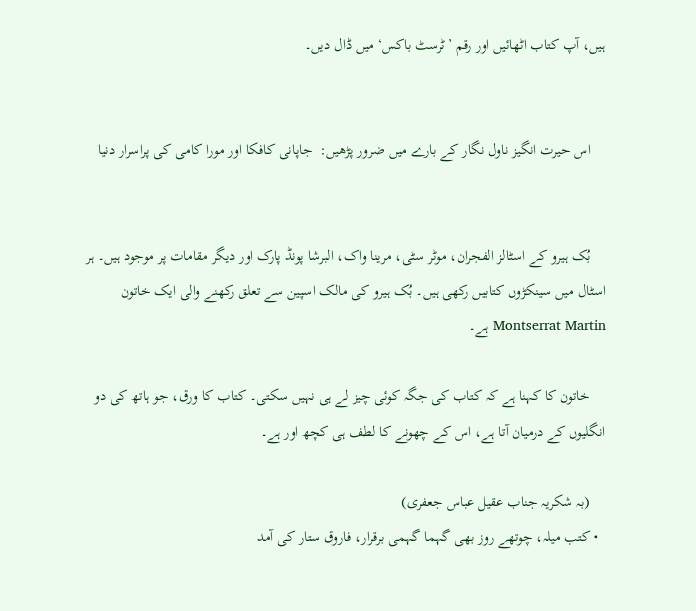ہیں، آپ کتاب اٹھائیں اور رقم ’ٹرسٹ باکس‘ میں ڈال دیں۔


    اس حیرت انگیز ناول نگار کے بارے میں ضرور پڑھیں:  جاپانی کافکا اور مورا کامی کی پراسرار دنیا


    بُک ہیرو کے اسٹالز الفجران، موٹر سٹی، مرینا واک، البرشا پونڈ پارک اور دیگر مقامات پر موجود ہیں۔ ہر اسٹال میں سینکڑوں کتابیں رکھی ہیں۔ بُک ہیرو کی مالک اسپین سے تعلق رکھنے والی ایک خاتون Montserrat Martin ہے۔

    خاتون کا کہنا ہے کہ کتاب کی جگہ کوئی چیز لے ہی نہیں سکتی۔ کتاب کا ورق، جو ہاتھ کی دو انگلیوں کے درمیان آتا ہے، اس کے چھونے کا لطف ہی کچھ اور ہے۔

    (بہ شکریہ جناب عقیل عباس جعفری)
  • کتب میلہ، چوتھے روز بھی گہما گہمی برقرار، فاروق ستار کی آمد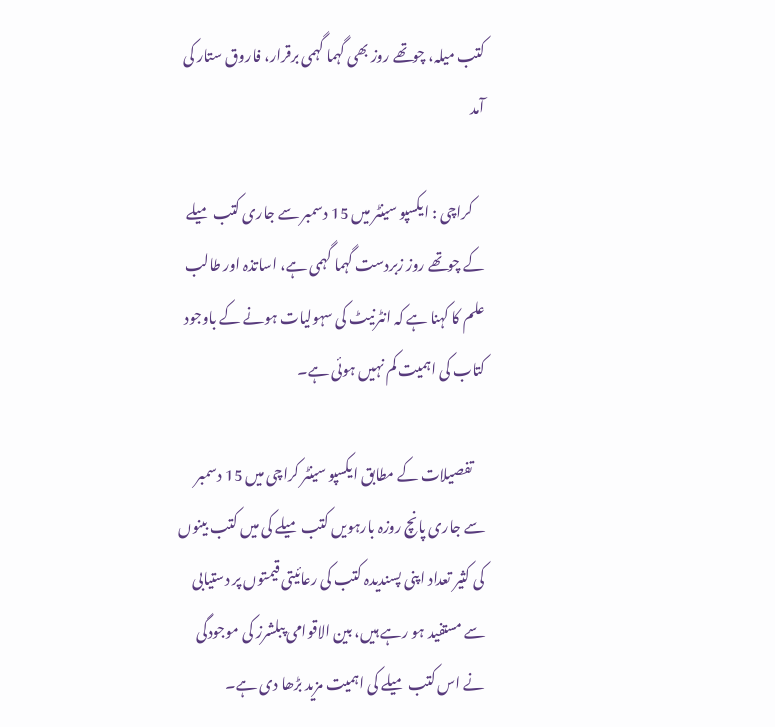کتب میلہ، چوتھے روز بھی گہما گہمی برقرار، فاروق ستار کی آمد

    کراچی : ایکسپو سینٹر میں 15 دسمبر سے جاری کتب میلے کے چوتھے روز زبردست گہما گہمی ہے، اساتذہ اور طالب علم کا کہنا ہے کہ انٹرنیٹ کی سہولیات ہونے کے باوجود کتاب کی اہمیت کم نہیں ہوئی ہے۔

    تفصیلات کے مطابق ایکسپو سینٹر کراچی میں 15 دسمبر سے جاری پانچ روزہ بارہویں کتب میلے کی میں کتب بینوں کی کثیر تعداد اپنی پسندیدہ کتب کی رعائیتی قیمتوں پر دستیابی سے مستفید ہو رہے ہیں، بین الاقوامی پبلشرز کی موجودگی نے اس کتب میلے کی اہمیت مزید بڑھا دی ہے۔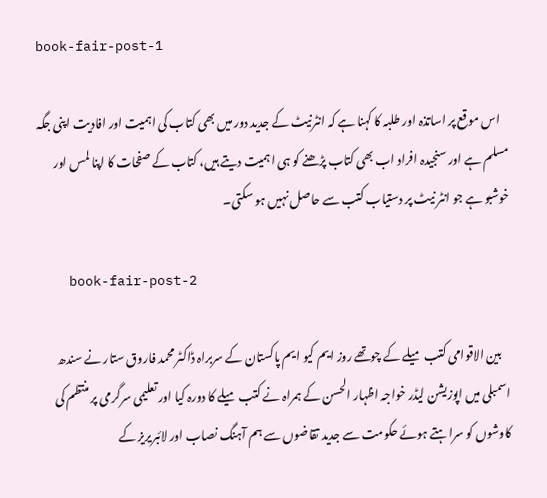book-fair-post-1

    اس موقع پر اساتذہ اور طلبہ کا کہنا ہے کہ انٹرنیٹ کے جدید دور میں بھی کتاب کی اہمیت اور افادیت اپنی جگہ مسلم ہے اور سنجیدہ افراد اب بھی کتاب پڑھنے کو ہی اہمیت دیتے ہیں، کتاب کے صفحات کا اپنا لمس اور خوشبو ہے جو انٹر نیٹ پر دستیاب کتب سے حاصل نہیں ہو سکتی۔

    book-fair-post-2

    بین الاقوامی کتب میلے کے چوتھے روز ایم کیو ایم پاکستان کے سربراہ ڈاکٹر محمد فاروق ستار نے سندھ اسمبلی میں اپوزیشن لیڈر خواجہ اظہار الحسن کے ہمراہ نے کتب میلے کا دورہ کیا اور تعلیمی سرگرمی پر منتظم کی کاوشوں کو سراہتے ہوئے حکومت سے جدید تقاضوں سے ہم آہنگ نصاب اور لائبریریز کے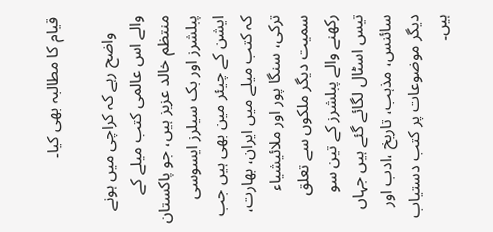قیام کا مطالبہ بھی کیا۔

    واضح رہے کہ کراچی میں ہونے والے اس عالمی کتب میلے کے منتظم خالد عزیز ہیں، جو پاکستان پبلشرز اور بک سیلرز ایسوسی ایشن کے چیئر مین بھی ہیں جب کہ کتب میلے میں ایران، بھارت، ترکی، سنگا پور اور ملائیشیاء سمیت دیگر ملکوں سے تعلق رکھنے والے پبلشرز کے تین سو تیس اسٹال لگائے گئے ہیں جہاں سائنس، مذہب، تاریخ ،ادب اور دیگر موضوعات پر کتب دستیاب ہیں۔